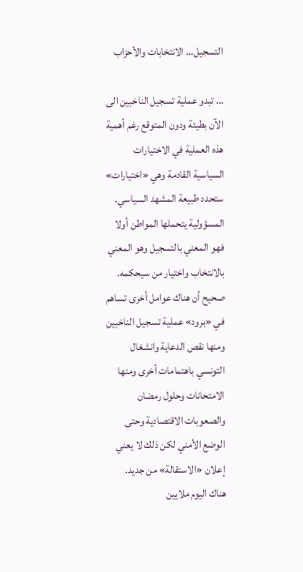التسجيل… الانتخابات والأحزاب

… تبدو عملية تسجيل الناخبين الى الآن بطيئة ودون المتوقع رغم أهمية هذه العملية في الاختيارات السياسية القادمة وهي «اختيارات» ستحدد طبيعة المشهد السياسي.
المسؤولية يتحملها المواطن أولا فهو المعني بالتسجيل وهو المعني بالانتخاب واختيار من سيحكمه.
صحيح أن هناك عوامل أخرى تساهم في «برود» عملية تسجيل الناخبين ومنها نقص الدعاية وانشغال التونسي باهتمامات أخرى ومنها الامتحانات وحلول رمضان والصعوبات الاقتصادية وحتى الوضع الأمني لكن ذلك لا يعني إعلان «الاستقالة» من جديد.
هناك اليوم ملايين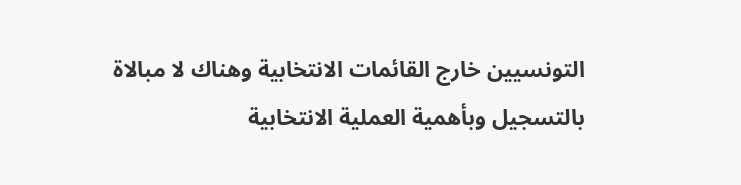التونسيين خارج القائمات الانتخابية وهناك لا مبالاة بالتسجيل وبأهمية العملية الانتخابية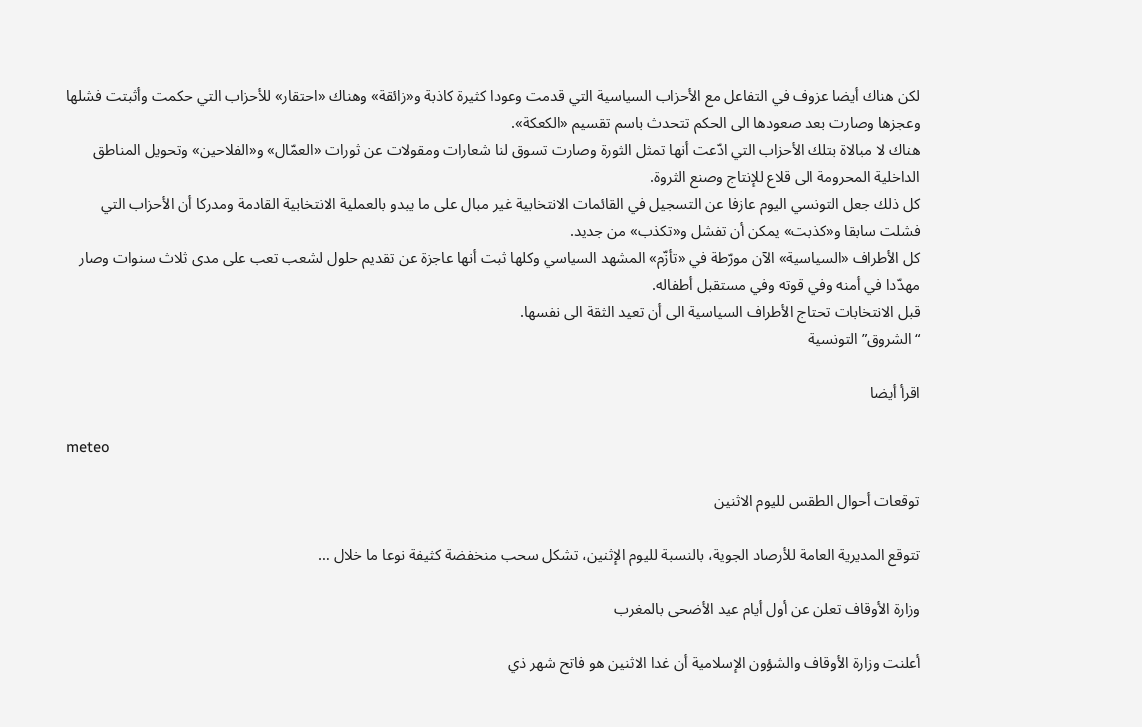لكن هناك أيضا عزوف في التفاعل مع الأحزاب السياسية التي قدمت وعودا كثيرة كاذبة و«زائقة» وهناك «احتقار» للأحزاب التي حكمت وأثبتت فشلها وعجزها وصارت بعد صعودها الى الحكم تتحدث باسم تقسيم «الكعكة».
هناك لا مبالاة بتلك الأحزاب التي ادّعت أنها تمثل الثورة وصارت تسوق لنا شعارات ومقولات عن ثورات «العمّال» و«الفلاحين» وتحويل المناطق الداخلية المحرومة الى قلاع للإنتاج وصنع الثروة.
كل ذلك جعل التونسي اليوم عازفا عن التسجيل في القائمات الانتخابية غير مبال على ما يبدو بالعملية الانتخابية القادمة ومدركا أن الأحزاب التي فشلت سابقا و«كذبت» يمكن أن تفشل و«تكذب» من جديد.
كل الأطراف «السياسية» الآن مورّطة في «تأزّم» المشهد السياسي وكلها ثبت أنها عاجزة عن تقديم حلول لشعب تعب على مدى ثلاث سنوات وصار مهدّدا في أمنه وفي قوته وفي مستقبل أطفاله.
قبل الانتخابات تحتاج الأطراف السياسية الى أن تعيد الثقة الى نفسها.
“الشروق” التونسية

اقرأ أيضا

meteo

توقعات أحوال الطقس لليوم الاثنين

تتوقع المديرية العامة للأرصاد الجوية، بالنسبة لليوم الإثنين، تشكل سحب منخفضة كثيفة نوعا ما خلال …

وزارة الأوقاف تعلن عن أول أيام عيد الأضحى بالمغرب

أعلنت وزارة الأوقاف والشؤون الإسلامية أن غدا الاثنين هو فاتح شهر ذي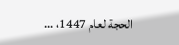الحجة لعام 1447، …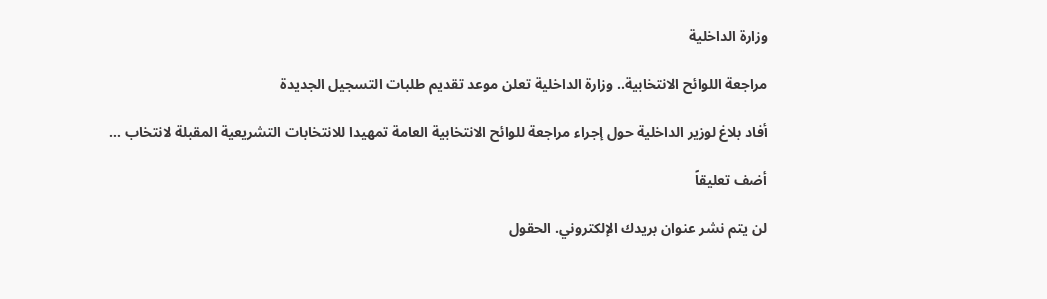وزارة الداخلية

مراجعة اللوائح الانتخابية.. وزارة الداخلية تعلن موعد تقديم طلبات التسجيل الجديدة

أفاد بلاغ لوزير الداخلية حول إجراء مراجعة للوائح الانتخابية العامة تمهيدا للانتخابات التشريعية المقبلة لانتخاب …

أضف تعليقاً

لن يتم نشر عنوان بريدك الإلكتروني. الحقول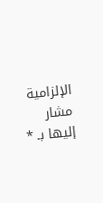الإلزامية مشار إليها بـ *